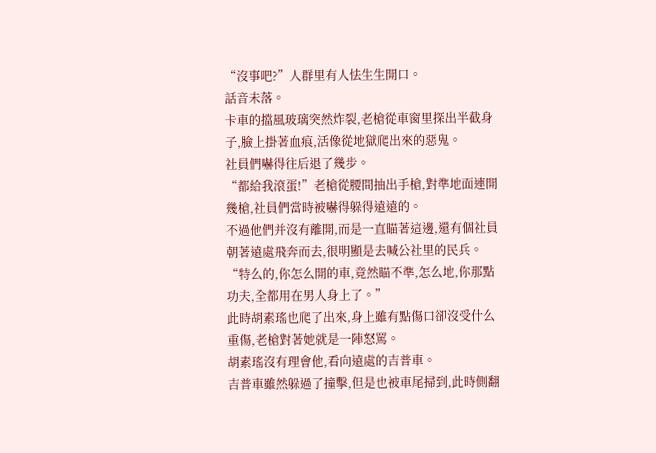“沒事吧?”人群里有人怯生生開口。
話音未落。
卡車的擋風玻璃突然炸裂,老槍從車窗里探出半截身子,臉上掛著血痕,活像從地獄爬出來的惡鬼。
社員們嚇得往后退了幾步。
“都給我滾蛋!”老槍從腰間抽出手槍,對準地面連開幾槍,社員們當時被嚇得躲得遠遠的。
不過他們并沒有離開,而是一直瞄著這邊,還有個社員朝著遠處飛奔而去,很明顯是去喊公社里的民兵。
“特么的,你怎么開的車,竟然瞄不準,怎么地,你那點功夫,全都用在男人身上了。”
此時胡素瑤也爬了出來,身上雖有點傷口卻沒受什么重傷,老槍對著她就是一陣怒罵。
胡素瑤沒有理會他,看向遠處的吉普車。
吉普車雖然躲過了撞擊,但是也被車尾掃到,此時側翻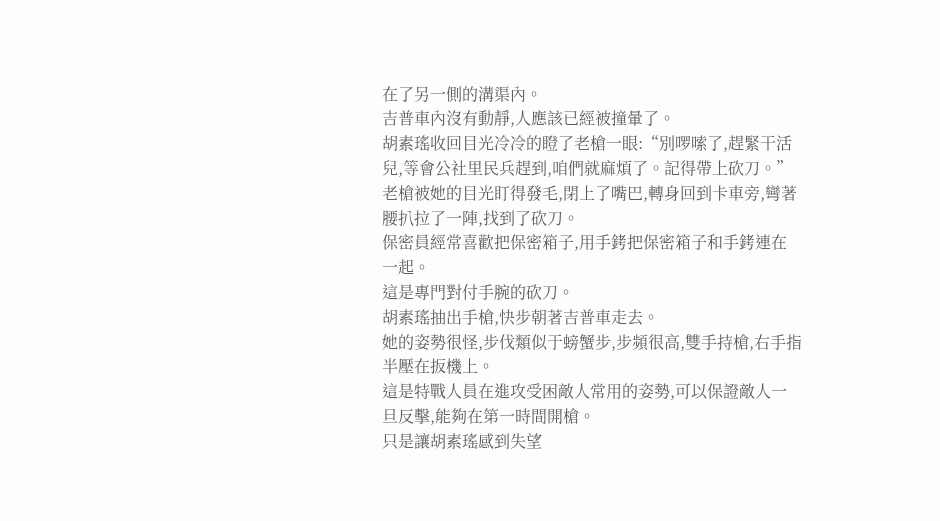在了另一側的溝渠內。
吉普車內沒有動靜,人應該已經被撞暈了。
胡素瑤收回目光冷冷的瞪了老槍一眼:“別啰嗦了,趕緊干活兒,等會公社里民兵趕到,咱們就麻煩了。記得帶上砍刀。”
老槍被她的目光盯得發毛,閉上了嘴巴,轉身回到卡車旁,彎著腰扒拉了一陣,找到了砍刀。
保密員經常喜歡把保密箱子,用手銬把保密箱子和手銬連在一起。
這是專門對付手腕的砍刀。
胡素瑤抽出手槍,快步朝著吉普車走去。
她的姿勢很怪,步伐類似于螃蟹步,步頻很高,雙手持槍,右手指半壓在扳機上。
這是特戰人員在進攻受困敵人常用的姿勢,可以保證敵人一旦反擊,能夠在第一時間開槍。
只是讓胡素瑤感到失望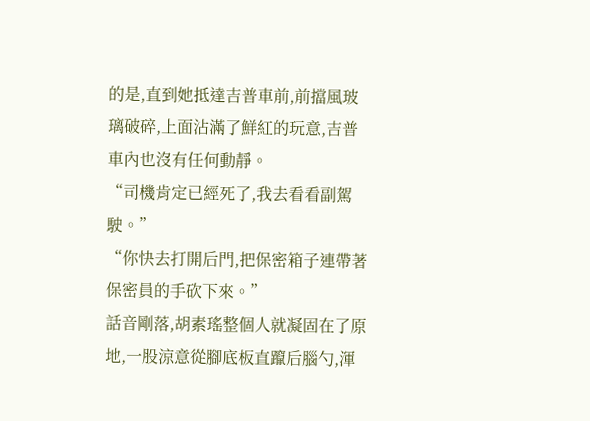的是,直到她抵達吉普車前,前擋風玻璃破碎,上面沾滿了鮮紅的玩意,吉普車內也沒有任何動靜。
“司機肯定已經死了,我去看看副駕駛。”
“你快去打開后門,把保密箱子連帶著保密員的手砍下來。”
話音剛落,胡素瑤整個人就凝固在了原地,一股涼意從腳底板直躥后腦勺,渾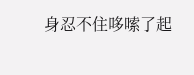身忍不住哆嗦了起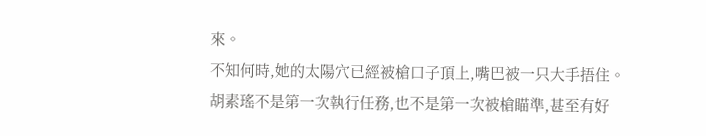來。
不知何時,她的太陽穴已經被槍口子頂上,嘴巴被一只大手捂住。
胡素瑤不是第一次執行任務,也不是第一次被槍瞄準,甚至有好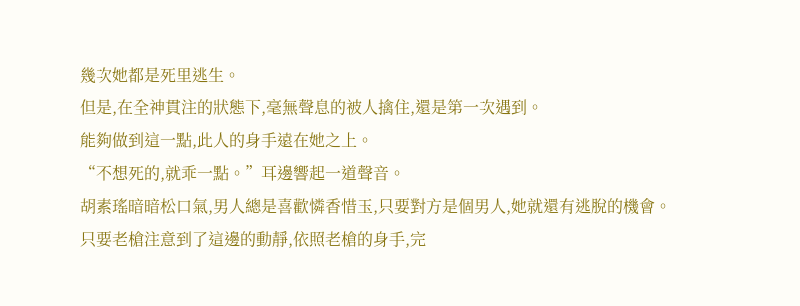幾次她都是死里逃生。
但是,在全神貫注的狀態下,毫無聲息的被人擒住,還是第一次遇到。
能夠做到這一點,此人的身手遠在她之上。
“不想死的,就乖一點。”耳邊響起一道聲音。
胡素瑤暗暗松口氣,男人總是喜歡憐香惜玉,只要對方是個男人,她就還有逃脫的機會。
只要老槍注意到了這邊的動靜,依照老槍的身手,完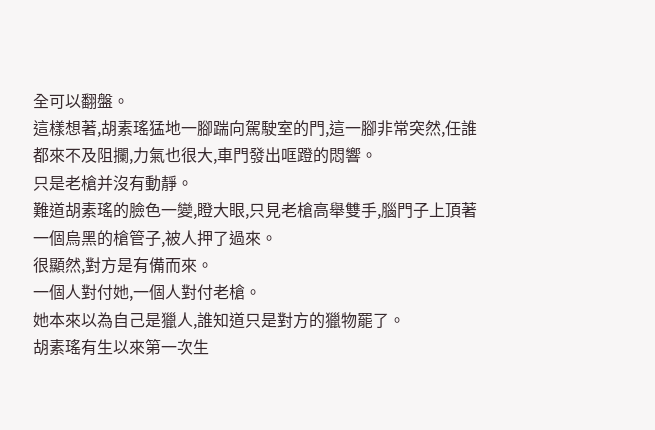全可以翻盤。
這樣想著,胡素瑤猛地一腳踹向駕駛室的門,這一腳非常突然,任誰都來不及阻攔,力氣也很大,車門發出哐蹬的悶響。
只是老槍并沒有動靜。
難道胡素瑤的臉色一變,瞪大眼,只見老槍高舉雙手,腦門子上頂著一個烏黑的槍管子,被人押了過來。
很顯然,對方是有備而來。
一個人對付她,一個人對付老槍。
她本來以為自己是獵人,誰知道只是對方的獵物罷了。
胡素瑤有生以來第一次生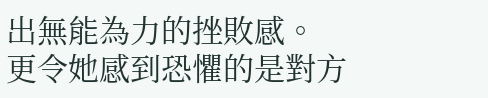出無能為力的挫敗感。
更令她感到恐懼的是對方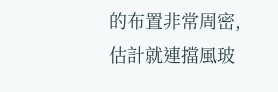的布置非常周密,估計就連擋風玻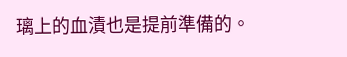璃上的血漬也是提前準備的。